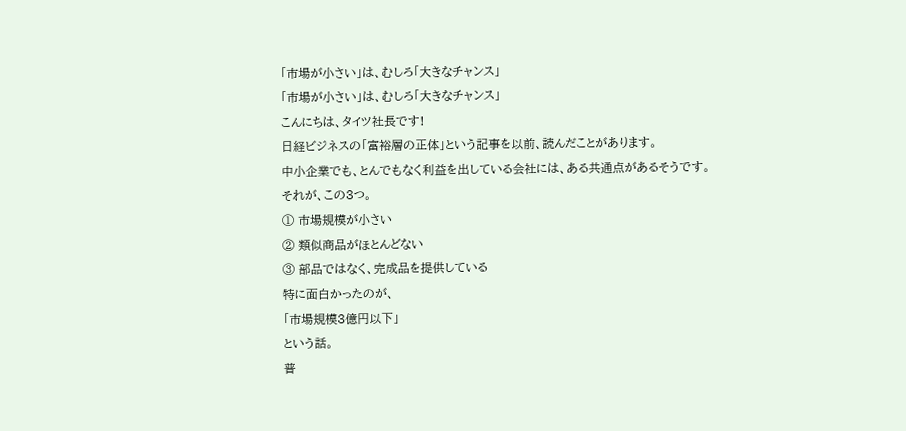「市場が小さい」は、むしろ「大きなチャンス」
「市場が小さい」は、むしろ「大きなチャンス」
こんにちは、タイツ社長です!
日経ビジネスの「富裕層の正体」という記事を以前、読んだことがあります。
中小企業でも、とんでもなく利益を出している会社には、ある共通点があるそうです。
それが、この3つ。
① 市場規模が小さい
② 類似商品がほとんどない
③ 部品ではなく、完成品を提供している
特に面白かったのが、
「市場規模3億円以下」
という話。
普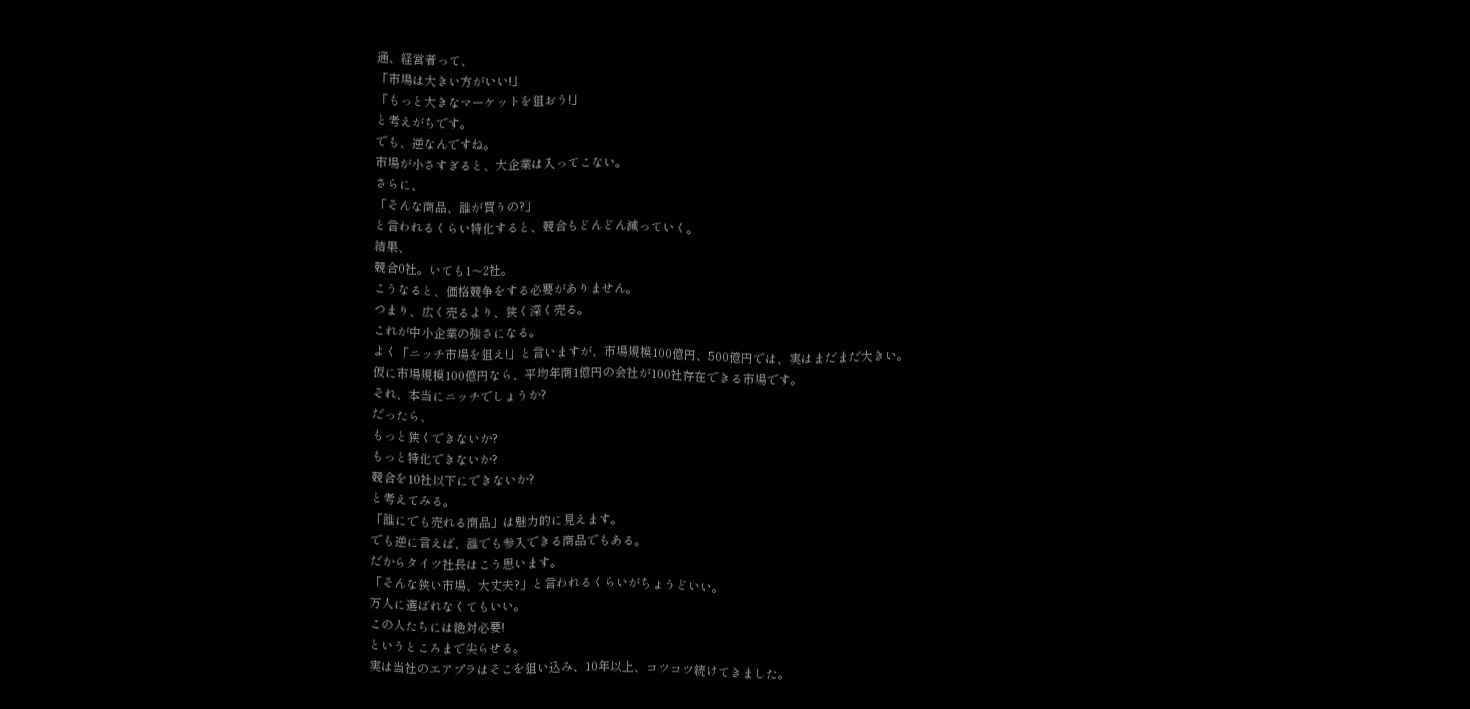通、経営者って、
「市場は大きい方がいい!」
「もっと大きなマーケットを狙おう!」
と考えがちです。
でも、逆なんですね。
市場が小さすぎると、大企業は入ってこない。
さらに、
「そんな商品、誰が買うの?」
と言われるくらい特化すると、競合もどんどん減っていく。
結果、
競合0社。いても1〜2社。
こうなると、価格競争をする必要がありません。
つまり、広く売るより、狭く深く売る。
これが中小企業の強さになる。
よく「ニッチ市場を狙え!」と言いますが、市場規模100億円、500億円では、実はまだまだ大きい。
仮に市場規模100億円なら、平均年商1億円の会社が100社存在できる市場です。
それ、本当にニッチでしょうか?
だったら、
もっと狭くできないか?
もっと特化できないか?
競合を10社以下にできないか?
と考えてみる。
「誰にでも売れる商品」は魅力的に見えます。
でも逆に言えば、誰でも参入できる商品でもある。
だからタイツ社長はこう思います。
「そんな狭い市場、大丈夫?」と言われるくらいがちょうどいい。
万人に選ばれなくてもいい。
この人たちには絶対必要!
というところまで尖らせる。
実は当社のエアプラはそこを狙い込み、10年以上、コツコツ続けてきました。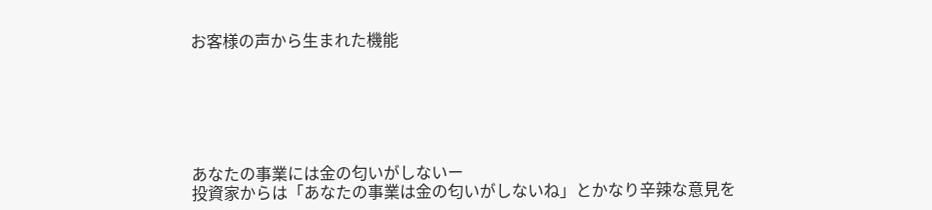お客様の声から生まれた機能






あなたの事業には金の匂いがしないー
投資家からは「あなたの事業は金の匂いがしないね」とかなり辛辣な意見を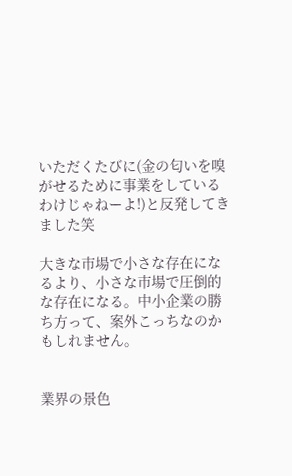いただくたびに(金の匂いを嗅がせるために事業をしているわけじゃねーよ!)と反発してきました笑

大きな市場で小さな存在になるより、小さな市場で圧倒的な存在になる。中小企業の勝ち方って、案外こっちなのかもしれません。


業界の景色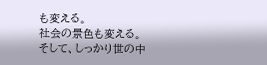も変える。
社会の景色も変える。
そして、しっかり世の中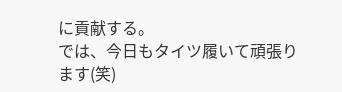に貢献する。
では、今日もタイツ履いて頑張ります(笑)